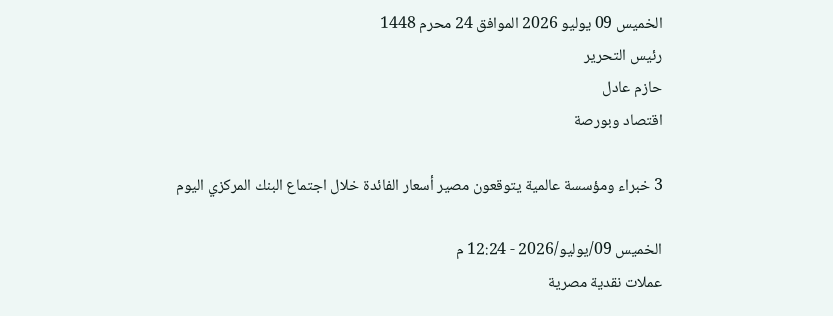الخميس 09 يوليو 2026 الموافق 24 محرم 1448
رئيس التحرير
حازم عادل
اقتصاد وبورصة

3 خبراء ومؤسسة عالمية يتوقعون مصير أسعار الفائدة خلال اجتماع البنك المركزي اليوم

الخميس 09/يوليو/2026 - 12:24 م
عملات نقدية مصرية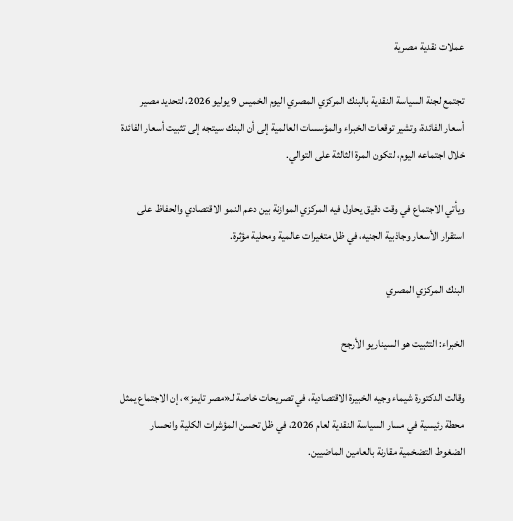عملات نقدية مصرية

تجتمع لجنة السياسة النقدية بالبنك المركزي المصري اليوم الخميس 9 يوليو 2026، لتحديد مصير أسعار الفائدة، وتشير توقعات الخبراء والمؤسسات العالمية إلى أن البنك سيتجه إلى تثبيت أسعار الفائدة خلال اجتماعه اليوم، لتكون المرة الثالثة على التوالي.

ويأتي الاجتماع في وقت دقيق يحاول فيه المركزي الموازنة بين دعم النمو الاقتصادي والحفاظ على استقرار الأسعار وجاذبية الجنيه، في ظل متغيرات عالمية ومحلية مؤثرة.

البنك المركزي المصري

الخبراء: التثبيت هو السيناريو الأرجح

وقالت الدكتورة شيماء وجيه الخبيرة الاقتصادية، في تصريحات خاصة لـ«مصر تايمز»، إن الاجتماع يمثل محطة رئيسية في مسار السياسة النقدية لعام 2026، في ظل تحسن المؤشرات الكلية وانحسار الضغوط التضخمية مقارنة بالعامين الماضيين.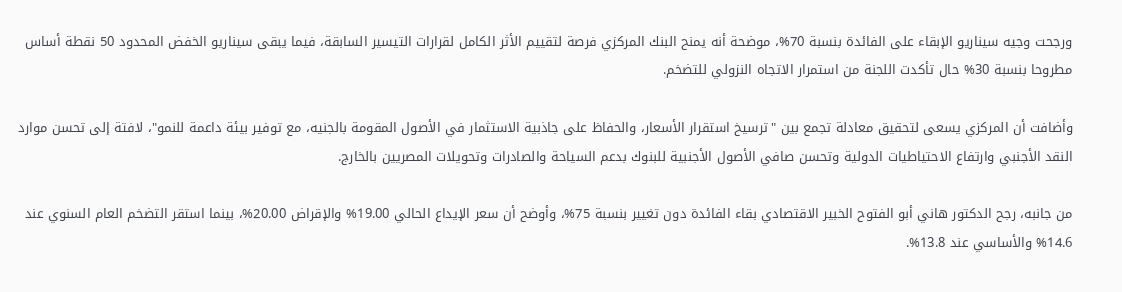ورجحت وجيه سيناريو الإبقاء على الفائدة بنسبة 70%، موضحة أنه يمنح البنك المركزي فرصة لتقييم الأثر الكامل لقرارات التيسير السابقة، فيما يبقى سيناريو الخفض المحدود 50 نقطة أساس مطروحا بنسبة 30% حال تأكدت اللجنة من استمرار الاتجاه النزولي للتضخم.

وأضافت أن المركزي يسعى لتحقيق معادلة تجمع بين "ترسيخ استقرار الأسعار، والحفاظ على جاذبية الاستثمار في الأصول المقومة بالجنيه، مع توفير بيئة داعمة للنمو"، لافتة إلى تحسن موارد النقد الأجنبي وارتفاع الاحتياطيات الدولية وتحسن صافي الأصول الأجنبية للبنوك بدعم السياحة والصادرات وتحويلات المصريين بالخارج.

من جانبه، رجح الدكتور هاني أبو الفتوح الخبير الاقتصادي بقاء الفائدة دون تغيير بنسبة 75%، وأوضح أن سعر الإيداع الحالي 19.00% والإقراض 20.00%، بينما استقر التضخم العام السنوي عند 14.6% والأساسي عند 13.8%.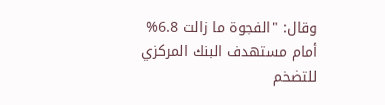وقال: "الفجوة ما زالت 6.8% أمام مستهدف البنك المركزي للتضخم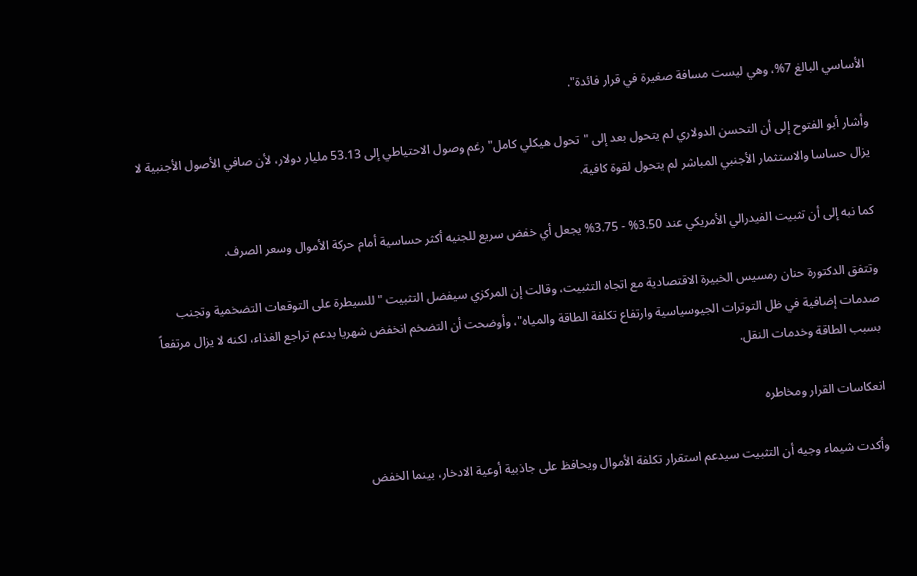الأساسي البالغ 7%، وهي ليست مسافة صغيرة في قرار فائدة".

وأشار أبو الفتوح إلى أن التحسن الدولاري لم يتحول بعد إلى "تحول هيكلي كامل" رغم وصول الاحتياطي إلى 53.13 مليار دولار، لأن صافي الأصول الأجنبية لا يزال حساسا والاستثمار الأجنبي المباشر لم يتحول لقوة كافية.

كما نبه إلى أن تثبيت الفيدرالي الأمريكي عند 3.50% - 3.75% يجعل أي خفض سريع للجنيه أكثر حساسية أمام حركة الأموال وسعر الصرف.

وتتفق الدكتورة حنان رمسيس الخبيرة الاقتصادية مع اتجاه التثبيت، وقالت إن المركزي سيفضل التثبيت "للسيطرة على التوقعات التضخمية وتجنب صدمات إضافية في ظل التوترات الجيوسياسية وارتفاع تكلفة الطاقة والمياه"، وأوضحت أن التضخم انخفض شهريا بدعم تراجع الغذاء، لكنه لا يزال مرتفعاً بسبب الطاقة وخدمات النقل.

انعكاسات القرار ومخاطره

وأكدت شيماء وجيه أن التثبيت سيدعم استقرار تكلفة الأموال ويحافظ على جاذبية أوعية الادخار، بينما الخفض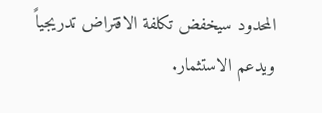المحدود سيخفض تكلفة الاقتراض تدريجياً ويدعم الاستثمار.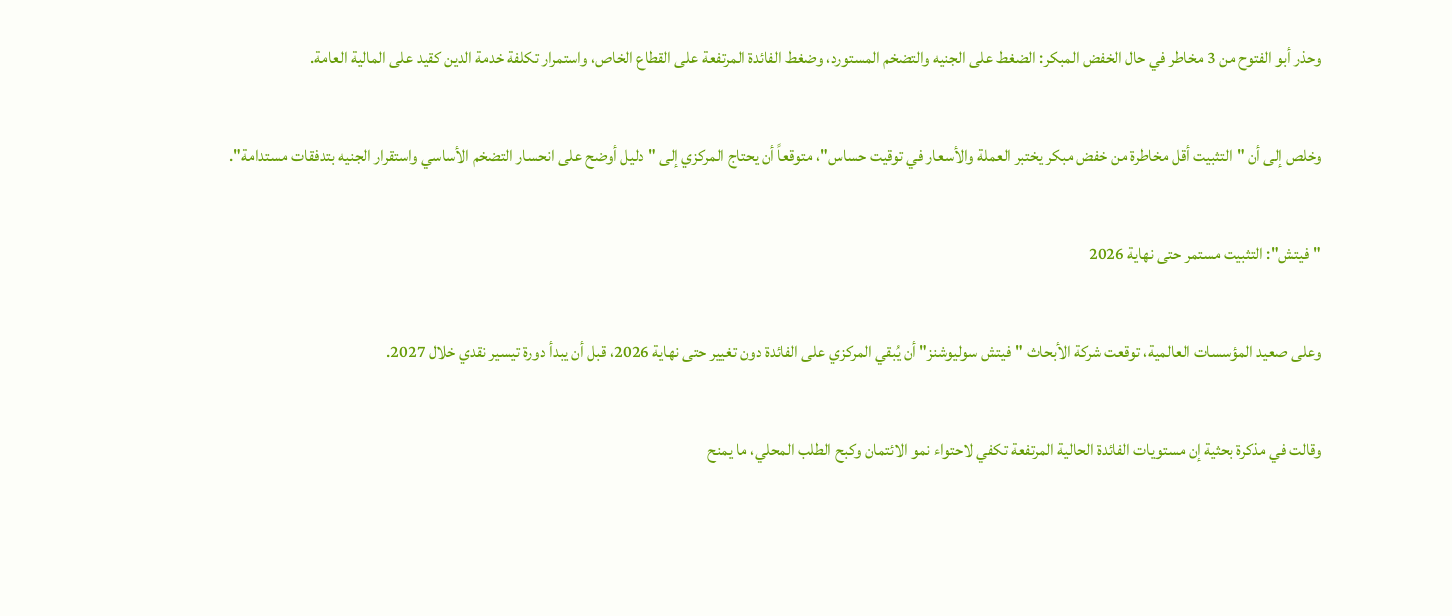وحذر أبو الفتوح من 3 مخاطر في حال الخفض المبكر: الضغط على الجنيه والتضخم المستورد، وضغط الفائدة المرتفعة على القطاع الخاص، واستمرار تكلفة خدمة الدين كقيد على المالية العامة.

وخلص إلى أن "التثبيت أقل مخاطرة من خفض مبكر يختبر العملة والأسعار في توقيت حساس"، متوقعاً أن يحتاج المركزي إلى "دليل أوضح على انحسار التضخم الأساسي واستقرار الجنيه بتدفقات مستدامة".

"فيتش": التثبيت مستمر حتى نهاية 2026

وعلى صعيد المؤسسات العالمية، توقعت شركة الأبحاث "فيتش سوليوشنز" أن يُبقي المركزي على الفائدة دون تغيير حتى نهاية 2026، قبل أن يبدأ دورة تيسير نقدي خلال 2027.

وقالت في مذكرة بحثية إن مستويات الفائدة الحالية المرتفعة تكفي لاحتواء نمو الائتمان وكبح الطلب المحلي، ما يمنح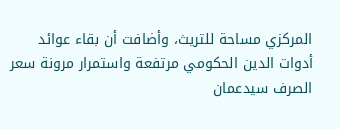المركزي مساحة للتريث، وأضافت أن بقاء عوائد أدوات الدين الحكومي مرتفعة واستمرار مرونة سعر الصرف سيدعمان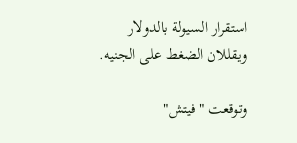استقرار السيولة بالدولار ويقللان الضغط على الجنيه.

وتوقعت "فيتش"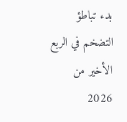بدء تباطؤ التضخم في الربع الأخير من 2026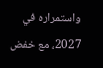واستمراره في 2027، مع خفض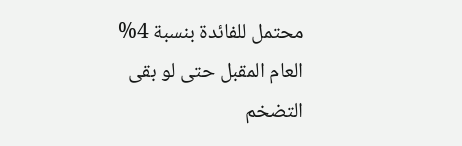محتمل للفائدة بنسبة 4% العام المقبل حتى لو بقى التضخم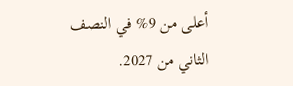أعلى من 9% في النصف الثاني من 2027.